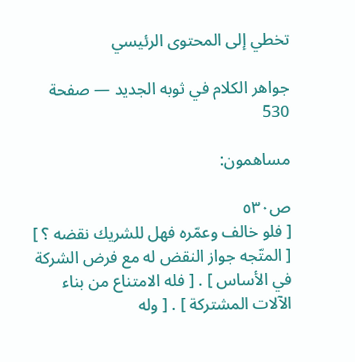تخطي إلى المحتوى الرئيسي

جواهر الكلام في ثوبه الجديد — صفحة 530

مساهمون:

ص٥٣٠
[ فلو خالف وعمّره فهل للشريك نقضه ؟ ] [ المتّجه جواز النقض له مع فرض الشركة في الأساس ] . [ فله الامتناع من بناء الآلات المشتركة ] . [ وله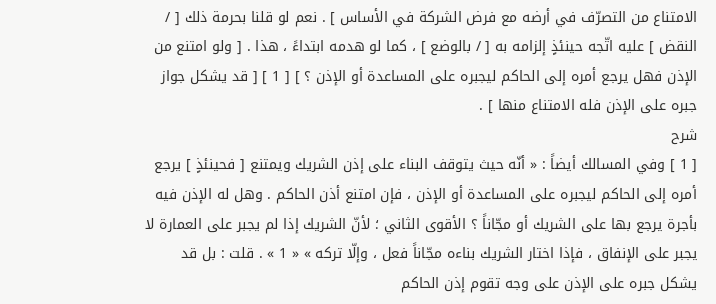الامتناع من التصرّف في أرضه مع فرض الشركة في الأساس ] . نعم لو قلنا بحرمة ذلك [ / النقض ] عليه اتّجه حينئذٍ إلزامه به [ / بالوضع ] ، كما لو هدمه ابتداءً ، هذا . [ ولو امتنع من الإذن فهل يرجع أمره إلى الحاكم ليجبره على المساعدة أو الإذن ؟ ] [ 1 ] [ قد يشكل جواز جبره على الإذن فله الامتناع منها ] .
شرح
[ 1 ] وفي المسالك أيضاً : « أنّه حيث يتوقف البناء على إذن الشريك ويمتنع [ فحينئذٍ ] يرجع أمره إلى الحاكم ليجبره على المساعدة أو الإذن ، فإن امتنع أذن الحاكم . وهل له الإذن فيه بأجرة يرجع بها على الشريك أو مجّاناً ؟ الأقوى الثاني ؛ لأنّ الشريك إذا لم يجبر على العمارة لا يجبر على الإنفاق ، فإذا اختار الشريك بناءه مجّاناً فعل ، وإلّا تركه » « 1 » . قلت : بل قد يشكل جبره على الإذن على وجه تقوم إذن الحاكم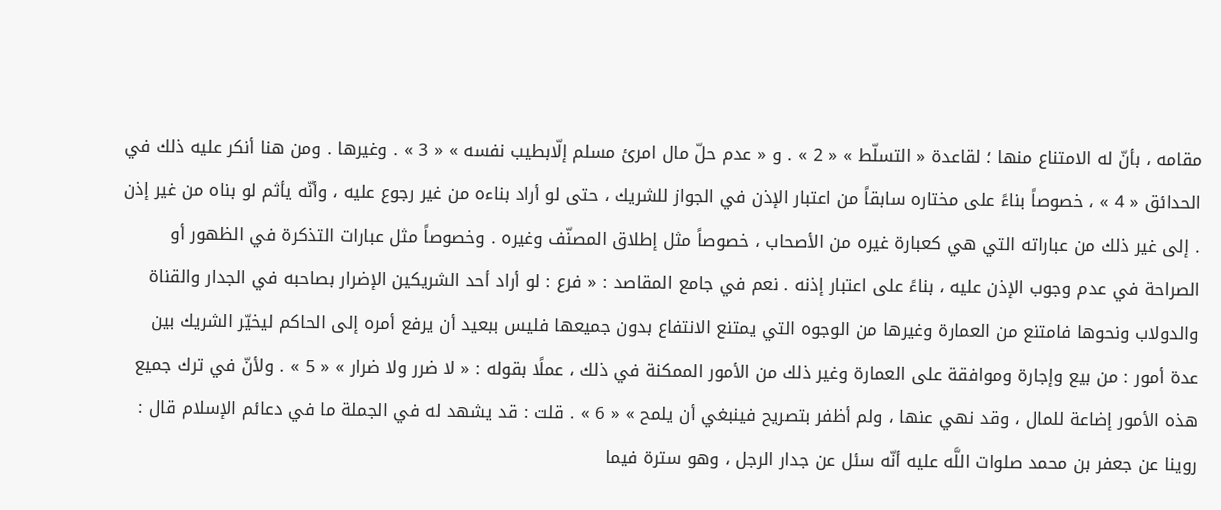مقامه ، بأنّ له الامتناع منها ؛ لقاعدة « التسلّط » « 2 » . و « عدم حلّ مال امرئ مسلم إلّابطيب نفسه » « 3 » . وغيرها . ومن هنا أنكر عليه ذلك في الحدائق « 4 » ، خصوصاً بناءً على مختاره سابقاً من اعتبار الإذن في الجواز للشريك ، حتى لو أراد بناءه من غير رجوع عليه ، وأنّه يأثم لو بناه من غير إذن . إلى غير ذلك من عباراته التي هي كعبارة غيره من الأصحاب ، خصوصاً مثل إطلاق المصنّف وغيره . وخصوصاً مثل عبارات التذكرة في الظهور أو الصراحة في عدم وجوب الإذن عليه ، بناءً على اعتبار إذنه . نعم في جامع المقاصد : « فرع : لو أراد أحد الشريكين الإضرار بصاحبه في الجدار والقناة والدولاب ونحوها فامتنع من العمارة وغيرها من الوجوه التي يمتنع الانتفاع بدون جميعها فليس ببعيد أن يرفع أمره إلى الحاكم ليخيّر الشريك بين عدة أمور : من بيع وإجارة وموافقة على العمارة وغير ذلك من الأمور الممكنة في ذلك ، عملًا بقوله : « لا ضرر ولا ضرار » « 5 » . ولأنّ في ترك جميع هذه الأمور إضاعة للمال ، وقد نهي عنها ، ولم أظفر بتصريح فينبغي أن يلمح » « 6 » . قلت : قد يشهد له في الجملة ما في دعائم الإسلام قال : روينا عن جعفر بن محمد صلوات اللَّه عليه أنّه سئل عن جدار الرجل ، وهو سترة فيما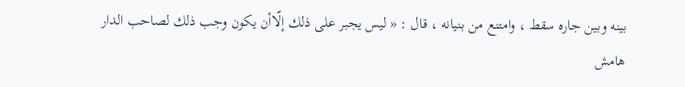بينه وبين جاره سقط ، وامتنع من بنيانه ، قال : « ليس يجبر على ذلك إلّاأن يكون وجب ذلك لصاحب الدار
هامش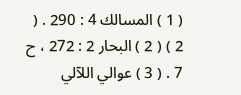( 1 ) المسالك 4 : 290 . ( 2 ) ( 2 ) البحار 2 : 272 ، ح 7 . ( 3 ) عوالي اللآلي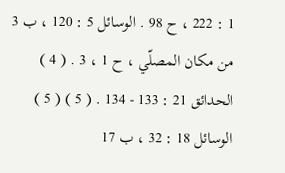1 : 222 ، ح 98 . الوسائل 5 : 120 ، ب 3 من مكان المصلّي ، ح 1 ، 3 . ( 4 ) الحدائق 21 : 133 - 134 . ( 5 ) ( 5 ) الوسائل 18 : 32 ، ب 17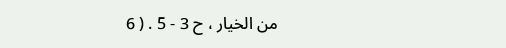من الخيار ، ح 3 - 5 . ( 6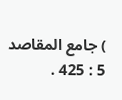) جامع المقاصد 5 : 425 .